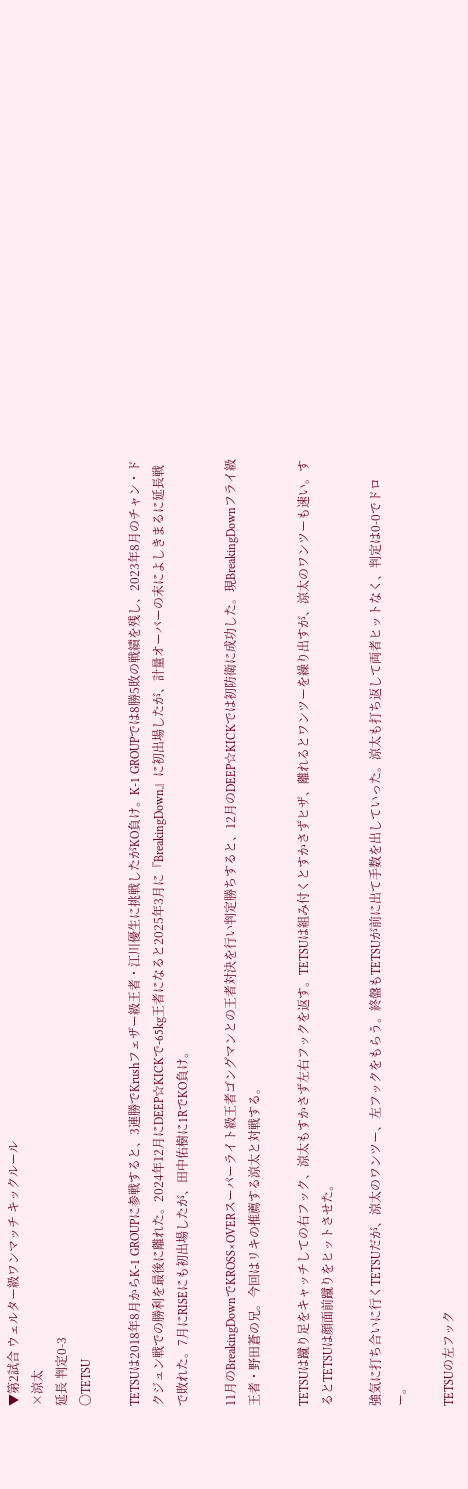▼第2試合 ウェルター級ワンマッチ キックルール
×涼太
延長 判定0-3
〇TETSU

TETSUは2018年8月からK-1 GROUPに参戦すると、3連勝でKrushフェザー級王者・江川優生に挑戦したがKO負け。K-1 GROUPでは8勝5敗の戦績を残し、2023年8月のチャン・ドクジュン戦での勝利を最後に離れた。2024年12月にDEEP☆KICKで-65kg王者になると2025年3月に『BreakingDown』に初出場したが、計量オーバーの末によしきまるに延長戦で敗れた。7月にRISEにも初出場したが、田中佑樹に1RでKO負け。

11月のBreakingDownでKROSS×OVERスーパーライト級王者ゴングマンとの王者対決を行い判定勝ちすると、12月のDEEP☆KICKでは初防衛に成功した。現BreakingDownフライ級王者・野田蒼の兄。今回はリキの推薦する涼太と対戦する。

TETSUは蹴り足をキャッチしての右フック、涼太もすかさず左右フックを返す。TETSUは組み付くとすかさずヒザ、離れるとワンツーを繰り出すが、涼太のワンツーも速い。するとTETSUは顔面前蹴りをヒットさせた。

強気に打ち合いに行くTETSUだが、涼太のワンツー、左フックをもらう。終盤もTETSUが前に出て手数を出していった。涼太も打ち返して両者ヒットなく、判定は0-0でドロー。

TETSUの左フック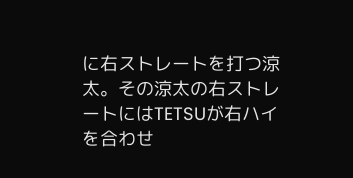に右ストレートを打つ涼太。その涼太の右ストレートにはTETSUが右ハイを合わせ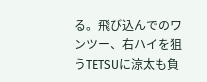る。飛び込んでのワンツー、右ハイを狙うTETSUに涼太も負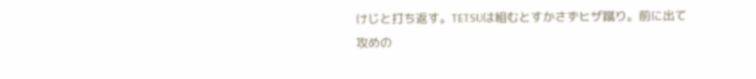けじと打ち返す。TETSUは組むとすかさずヒザ蹴り。前に出て攻めの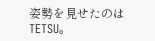姿勢を見せたのはTETSU。